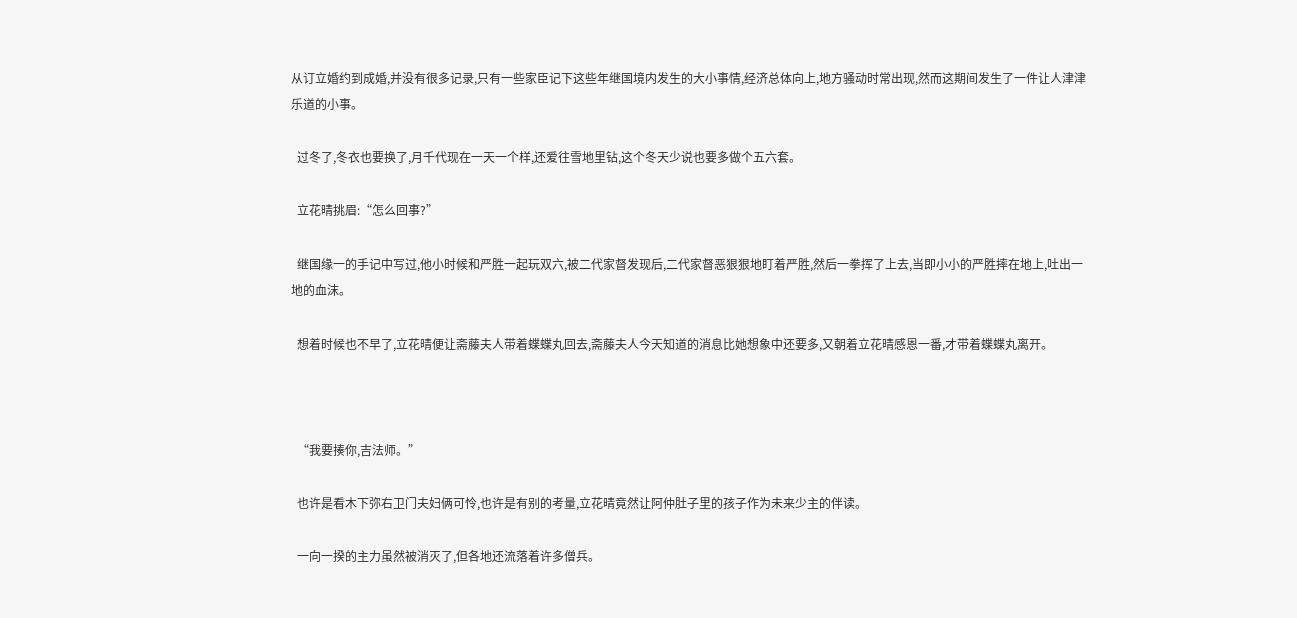从订立婚约到成婚,并没有很多记录,只有一些家臣记下这些年继国境内发生的大小事情,经济总体向上,地方骚动时常出现,然而这期间发生了一件让人津津乐道的小事。

  过冬了,冬衣也要换了,月千代现在一天一个样,还爱往雪地里钻,这个冬天少说也要多做个五六套。

  立花晴挑眉:“怎么回事?”

  继国缘一的手记中写过,他小时候和严胜一起玩双六,被二代家督发现后,二代家督恶狠狠地盯着严胜,然后一拳挥了上去,当即小小的严胜摔在地上,吐出一地的血沫。

  想着时候也不早了,立花晴便让斋藤夫人带着蝶蝶丸回去,斋藤夫人今天知道的消息比她想象中还要多,又朝着立花晴感恩一番,才带着蝶蝶丸离开。



  “我要揍你,吉法师。”

  也许是看木下弥右卫门夫妇俩可怜,也许是有别的考量,立花晴竟然让阿仲肚子里的孩子作为未来少主的伴读。

  一向一揆的主力虽然被消灭了,但各地还流落着许多僧兵。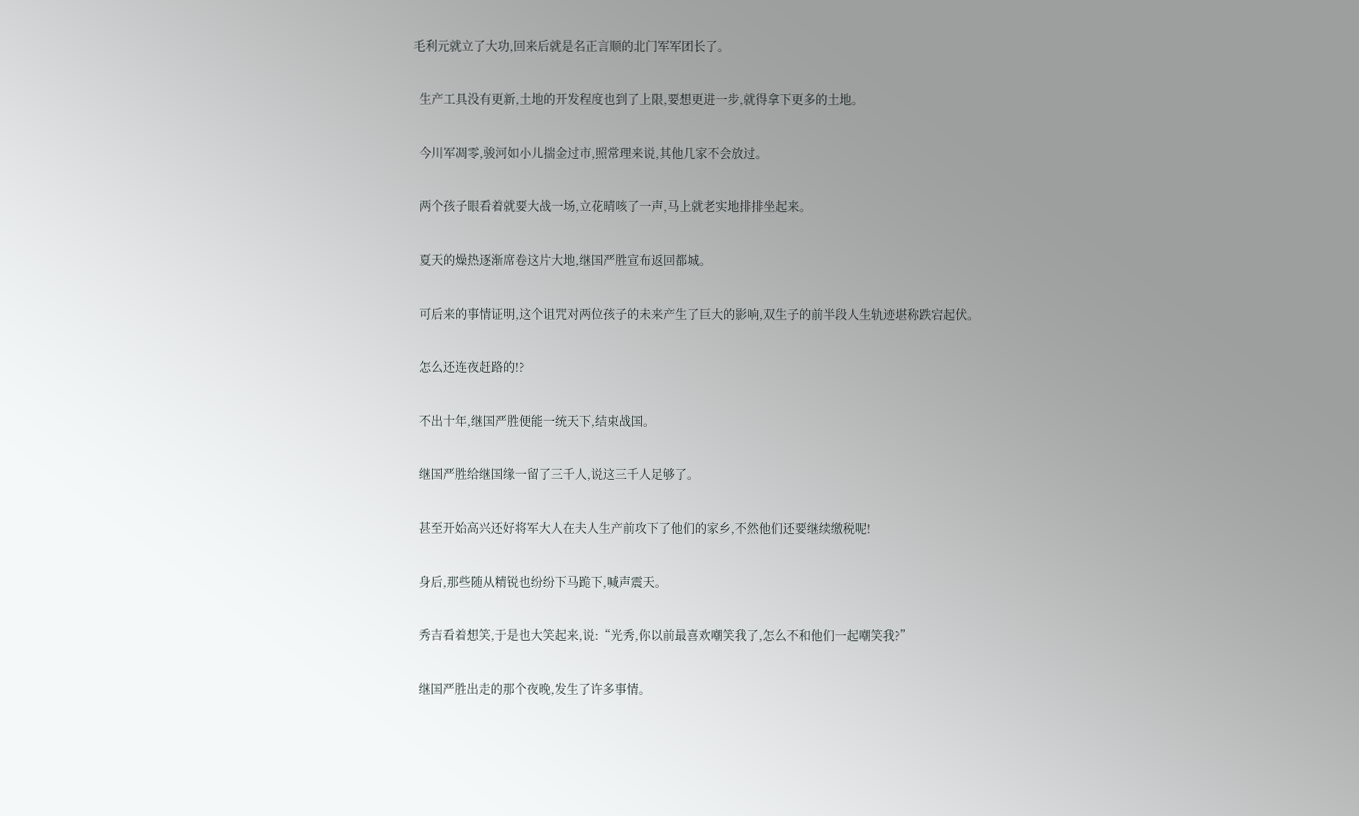毛利元就立了大功,回来后就是名正言顺的北门军军团长了。

  生产工具没有更新,土地的开发程度也到了上限,要想更进一步,就得拿下更多的土地。

  今川军凋零,骏河如小儿揣金过市,照常理来说,其他几家不会放过。

  两个孩子眼看着就要大战一场,立花晴咳了一声,马上就老实地排排坐起来。

  夏天的燥热逐渐席卷这片大地,继国严胜宣布返回都城。

  可后来的事情证明,这个诅咒对两位孩子的未来产生了巨大的影响,双生子的前半段人生轨迹堪称跌宕起伏。

  怎么还连夜赶路的!?

  不出十年,继国严胜便能一统天下,结束战国。

  继国严胜给继国缘一留了三千人,说这三千人足够了。

  甚至开始高兴还好将军大人在夫人生产前攻下了他们的家乡,不然他们还要继续缴税呢!

  身后,那些随从精锐也纷纷下马跪下,喊声震天。

  秀吉看着想笑,于是也大笑起来,说:“光秀,你以前最喜欢嘲笑我了,怎么不和他们一起嘲笑我?”

  继国严胜出走的那个夜晚,发生了许多事情。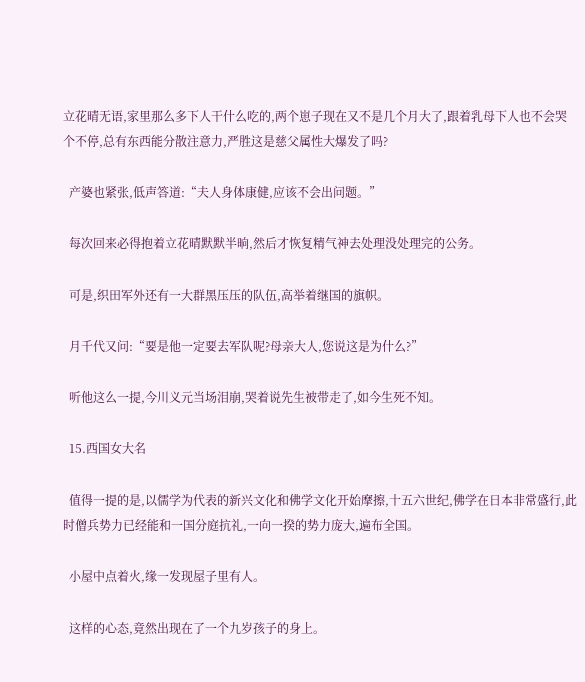立花晴无语,家里那么多下人干什么吃的,两个崽子现在又不是几个月大了,跟着乳母下人也不会哭个不停,总有东西能分散注意力,严胜这是慈父属性大爆发了吗?

  产婆也紧张,低声答道:“夫人身体康健,应该不会出问题。”

  每次回来必得抱着立花晴默默半晌,然后才恢复精气神去处理没处理完的公务。

  可是,织田军外还有一大群黑压压的队伍,高举着继国的旗帜。

  月千代又问:“要是他一定要去军队呢?母亲大人,您说这是为什么?”

  听他这么一提,今川义元当场泪崩,哭着说先生被带走了,如今生死不知。

  15.西国女大名

  值得一提的是,以儒学为代表的新兴文化和佛学文化开始摩擦,十五六世纪,佛学在日本非常盛行,此时僧兵势力已经能和一国分庭抗礼,一向一揆的势力庞大,遍布全国。

  小屋中点着火,缘一发现屋子里有人。

  这样的心态,竟然出现在了一个九岁孩子的身上。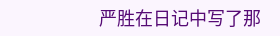严胜在日记中写了那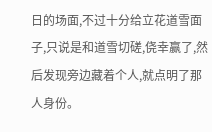日的场面,不过十分给立花道雪面子,只说是和道雪切磋,侥幸赢了,然后发现旁边藏着个人,就点明了那人身份。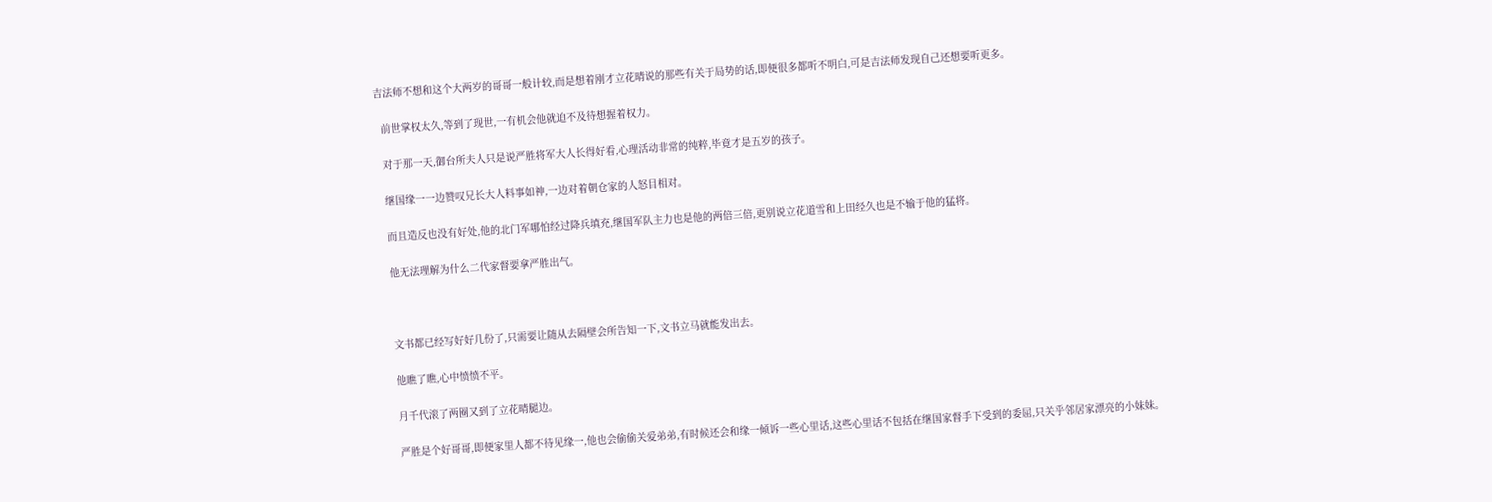吉法师不想和这个大两岁的哥哥一般计较,而是想着刚才立花晴说的那些有关于局势的话,即便很多都听不明白,可是吉法师发现自己还想要听更多。

  前世掌权太久,等到了现世,一有机会他就迫不及待想握着权力。

  对于那一天,御台所夫人只是说严胜将军大人长得好看,心理活动非常的纯粹,毕竟才是五岁的孩子。

  继国缘一一边赞叹兄长大人料事如神,一边对着朝仓家的人怒目相对。

  而且造反也没有好处,他的北门军哪怕经过降兵填充,继国军队主力也是他的两倍三倍,更别说立花道雪和上田经久也是不输于他的猛将。

  他无法理解为什么二代家督要拿严胜出气。



  文书都已经写好好几份了,只需要让随从去隔壁会所告知一下,文书立马就能发出去。

  他瞧了瞧,心中愤愤不平。

  月千代滚了两圈又到了立花晴腿边。

  严胜是个好哥哥,即便家里人都不待见缘一,他也会偷偷关爱弟弟,有时候还会和缘一倾诉一些心里话,这些心里话不包括在继国家督手下受到的委屈,只关乎邻居家漂亮的小妹妹。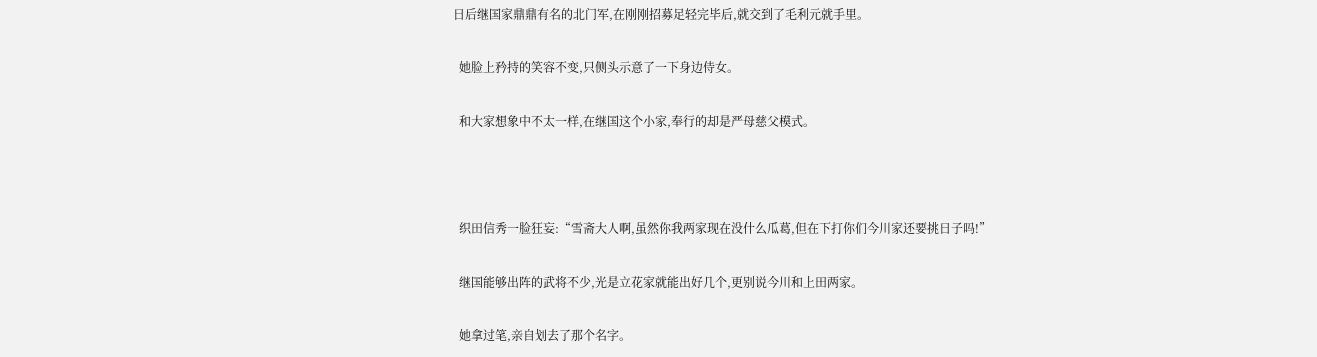日后继国家鼎鼎有名的北门军,在刚刚招募足轻完毕后,就交到了毛利元就手里。

  她脸上矜持的笑容不变,只侧头示意了一下身边侍女。

  和大家想象中不太一样,在继国这个小家,奉行的却是严母慈父模式。



  织田信秀一脸狂妄:“雪斋大人啊,虽然你我两家现在没什么瓜葛,但在下打你们今川家还要挑日子吗!”

  继国能够出阵的武将不少,光是立花家就能出好几个,更别说今川和上田两家。

  她拿过笔,亲自划去了那个名字。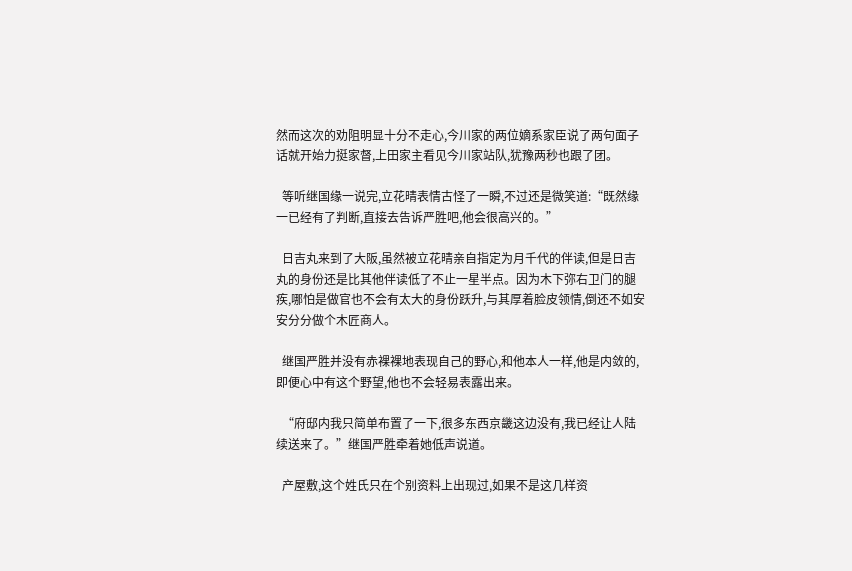然而这次的劝阻明显十分不走心,今川家的两位嫡系家臣说了两句面子话就开始力挺家督,上田家主看见今川家站队,犹豫两秒也跟了团。

  等听继国缘一说完,立花晴表情古怪了一瞬,不过还是微笑道:“既然缘一已经有了判断,直接去告诉严胜吧,他会很高兴的。”

  日吉丸来到了大阪,虽然被立花晴亲自指定为月千代的伴读,但是日吉丸的身份还是比其他伴读低了不止一星半点。因为木下弥右卫门的腿疾,哪怕是做官也不会有太大的身份跃升,与其厚着脸皮领情,倒还不如安安分分做个木匠商人。

  继国严胜并没有赤裸裸地表现自己的野心,和他本人一样,他是内敛的,即便心中有这个野望,他也不会轻易表露出来。

  “府邸内我只简单布置了一下,很多东西京畿这边没有,我已经让人陆续送来了。”继国严胜牵着她低声说道。

  产屋敷,这个姓氏只在个别资料上出现过,如果不是这几样资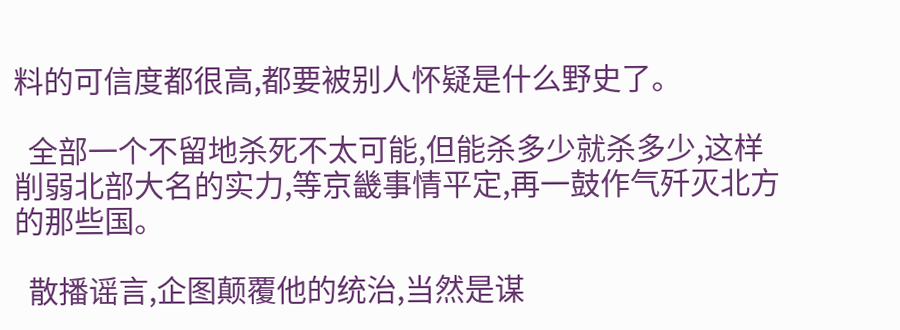料的可信度都很高,都要被别人怀疑是什么野史了。

  全部一个不留地杀死不太可能,但能杀多少就杀多少,这样削弱北部大名的实力,等京畿事情平定,再一鼓作气歼灭北方的那些国。

  散播谣言,企图颠覆他的统治,当然是谋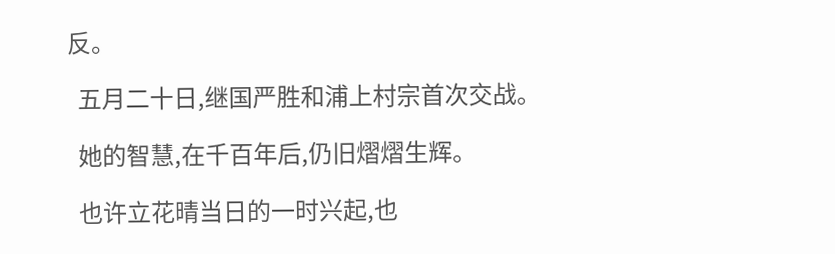反。

  五月二十日,继国严胜和浦上村宗首次交战。

  她的智慧,在千百年后,仍旧熠熠生辉。

  也许立花晴当日的一时兴起,也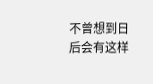不曾想到日后会有这样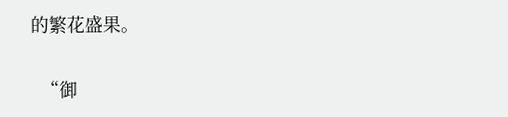的繁花盛果。

  “御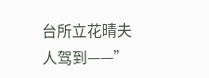台所立花晴夫人驾到——”